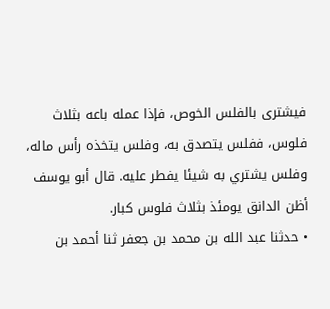فيشترى بالفلس الخوص، فإذا عمله باعه بثلاث فلوس، ففلس يتصدق به، وفلس يتخذه رأس ماله، وفلس يشتري به شيئا يفطر عليه. قال أبو يوسف أظن الدانق يومئذ بثلاث فلوس كبار.
• حدثنا عبد الله بن محمد بن جعفر ثنا أحمد بن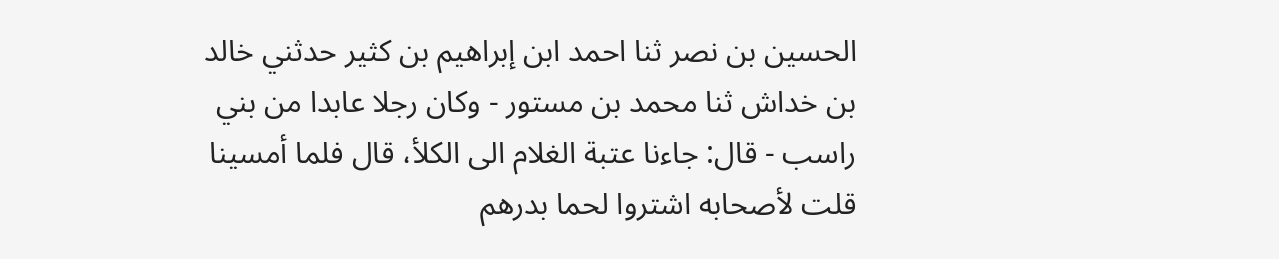الحسين بن نصر ثنا احمد ابن إبراهيم بن كثير حدثني خالد بن خداش ثنا محمد بن مستور - وكان رجلا عابدا من بني راسب - قال: جاءنا عتبة الغلام الى الكلأ، قال فلما أمسينا قلت لأصحابه اشتروا لحما بدرهم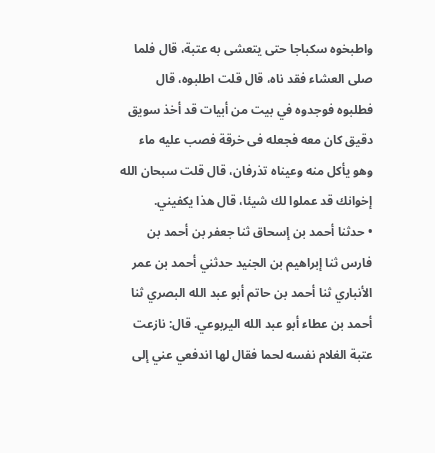واطبخوه سكباجا حتى يتعشى به عتبة، قال فلما صلى العشاء فقد ناه، قال قلت اطلبوه، قال فطلبوه فوجدوه في بيت من أبيات قد أخذ سويق دقيق كان معه فجعله فى خرقة فصب عليه ماء وهو يأكل منه وعيناه تذرفان، قال قلت سبحان الله إخوانك قد عملوا لك شيئا، قال هذا يكفيني.
• حدثنا أحمد بن إسحاق ثنا جعفر بن أحمد بن فارس ثنا إبراهيم بن الجنيد حدثني أحمد بن عمر الأنباري ثنا أحمد بن حاتم أبو عبد الله البصري ثنا أحمد بن عطاء أبو عبد الله اليربوعي. قال: نازعت عتبة الغلام نفسه لحما فقال لها اندفعي عني إلى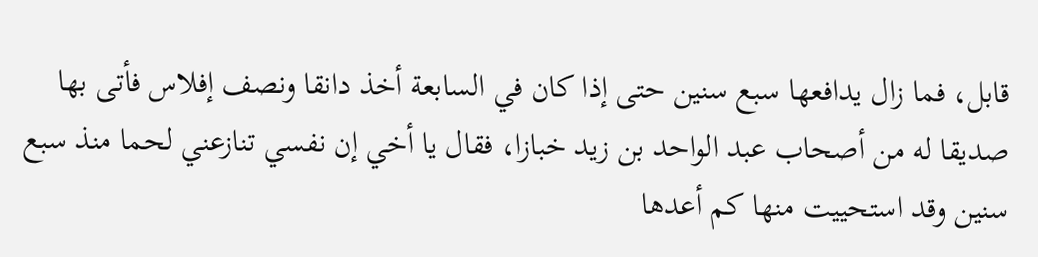قابل، فما زال يدافعها سبع سنين حتى إذا كان في السابعة أخذ دانقا ونصف إفلاس فأتى بها صديقا له من أصحاب عبد الواحد بن زيد خبازا، فقال يا أخي إن نفسي تنازعني لحما منذ سبع سنين وقد استحييت منها كم أعدها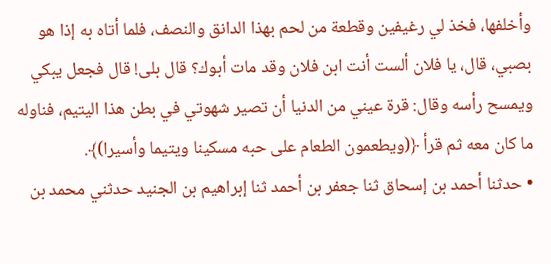وأخلفها، فخذ لي رغيفين وقطعة من لحم بهذا الدانق والنصف، فلما أتاه به إذا هو بصبي، قال، يا فلان ألست أنت ابن فلان وقد مات أبوك؟ قال بلى! قال فجعل يبكي ويمسح رأسه وقال: قرة عيني من الدنيا أن تصير شهوتي في بطن هذا اليتيم، فناوله ما كان معه ثم قرأ ﴿(ويطعمون الطعام على حبه مسكينا ويتيما وأسيرا)﴾.
• حدثنا أحمد بن إسحاق ثنا جعفر بن أحمد ثنا إبراهيم بن الجنيد حدثني محمد بن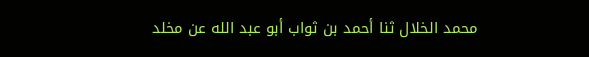محمد الخلال ثنا أحمد بن ثواب أبو عبد الله عن مخلد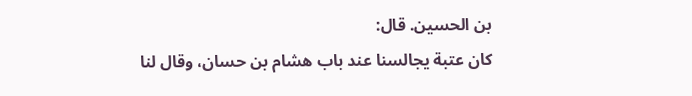بن الحسين. قال:
كان عتبة يجالسنا عند باب هشام بن حسان، وقال لنا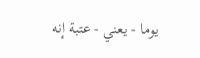يوما - يعني - عتبة إنه